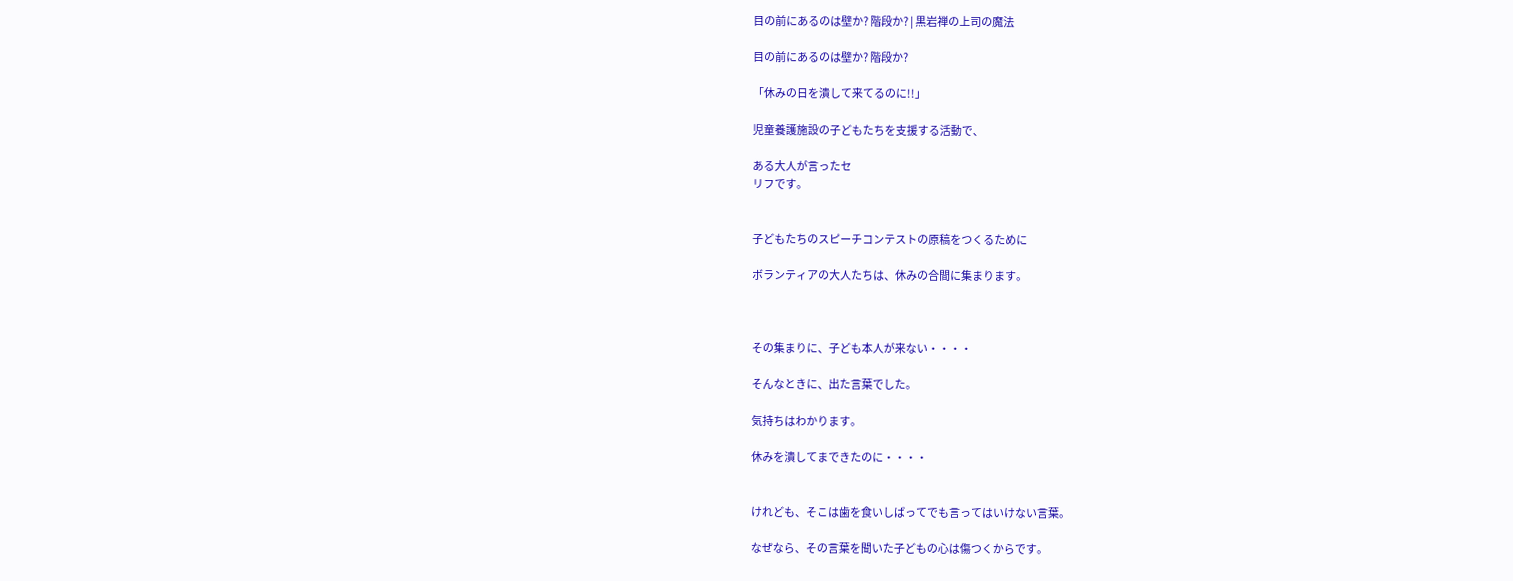目の前にあるのは壁か? 階段か? | 黒岩禅の上司の魔法

目の前にあるのは壁か? 階段か?

「休みの日を潰して来てるのに!!」

児童養護施設の子どもたちを支援する活動で、

ある大人が言ったセ
リフです。


子どもたちのスピーチコンテストの原稿をつくるために

ボランティアの大人たちは、休みの合間に集まります。



その集まりに、子ども本人が来ない・・・・

そんなときに、出た言葉でした。

気持ちはわかります。

休みを潰してまできたのに・・・・


けれども、そこは歯を食いしばってでも言ってはいけない言葉。

なぜなら、その言葉を聞いた子どもの心は傷つくからです。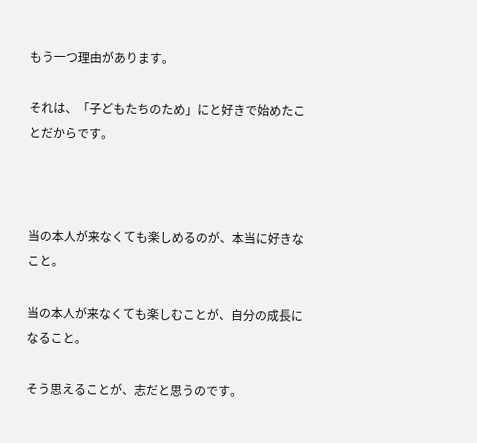もう一つ理由があります。

それは、「子どもたちのため」にと好きで始めたことだからです。



当の本人が来なくても楽しめるのが、本当に好きなこと。

当の本人が来なくても楽しむことが、自分の成長になること。

そう思えることが、志だと思うのです。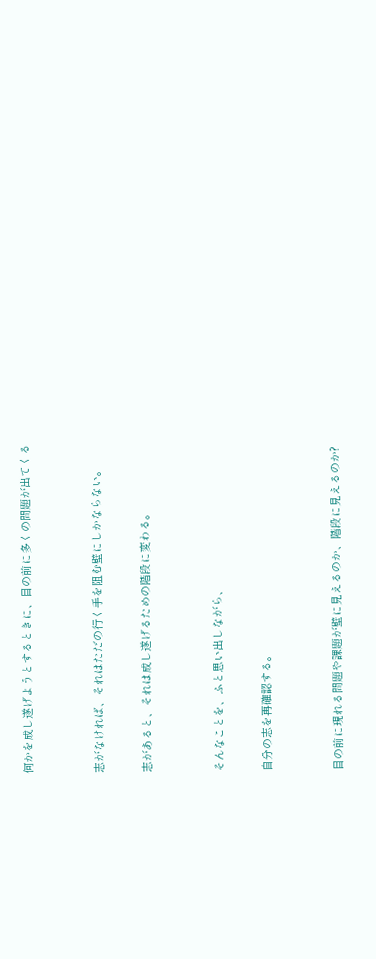何かを成し遂げようとするときに、目の前に多くの問題が出てくる


志がなければ、それはただの行く手を阻む壁にしかならない。

志があると、それは成し遂げるための階段に変わる。


そんなことを、ふと思い出しながら、

自分の志を再確認する。


目の前に現れる問題や課題が壁に見えるのか、階段に見えるのか?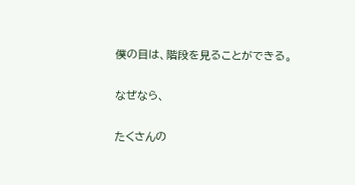僕の目は、階段を見ることができる。

なぜなら、

たくさんの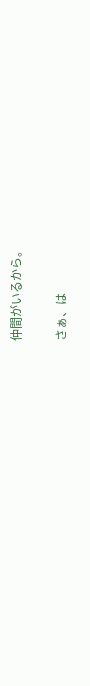仲間がいるから。


さぁ、は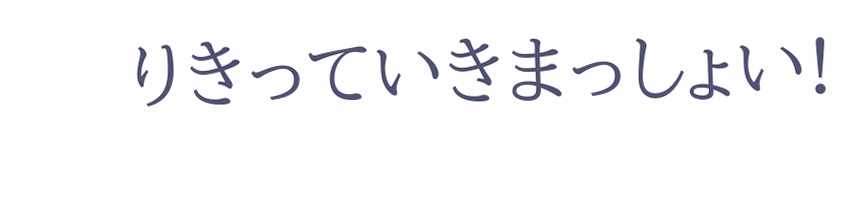りきっていきまっしょい!